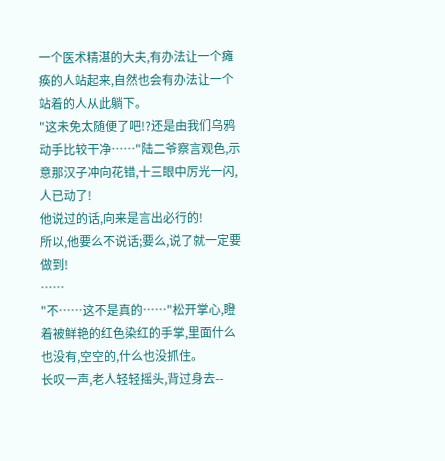一个医术精湛的大夫,有办法让一个瘫痪的人站起来,自然也会有办法让一个站着的人从此躺下。
"这未免太随便了吧!?还是由我们乌鸦动手比较干净……"陆二爷察言观色,示意那汉子冲向花错,十三眼中厉光一闪,人已动了!
他说过的话,向来是言出必行的!
所以,他要么不说话;要么,说了就一定要做到!
……
"不……这不是真的……"松开掌心,瞪着被鲜艳的红色染红的手掌,里面什么也没有,空空的,什么也没抓住。
长叹一声,老人轻轻摇头,背过身去--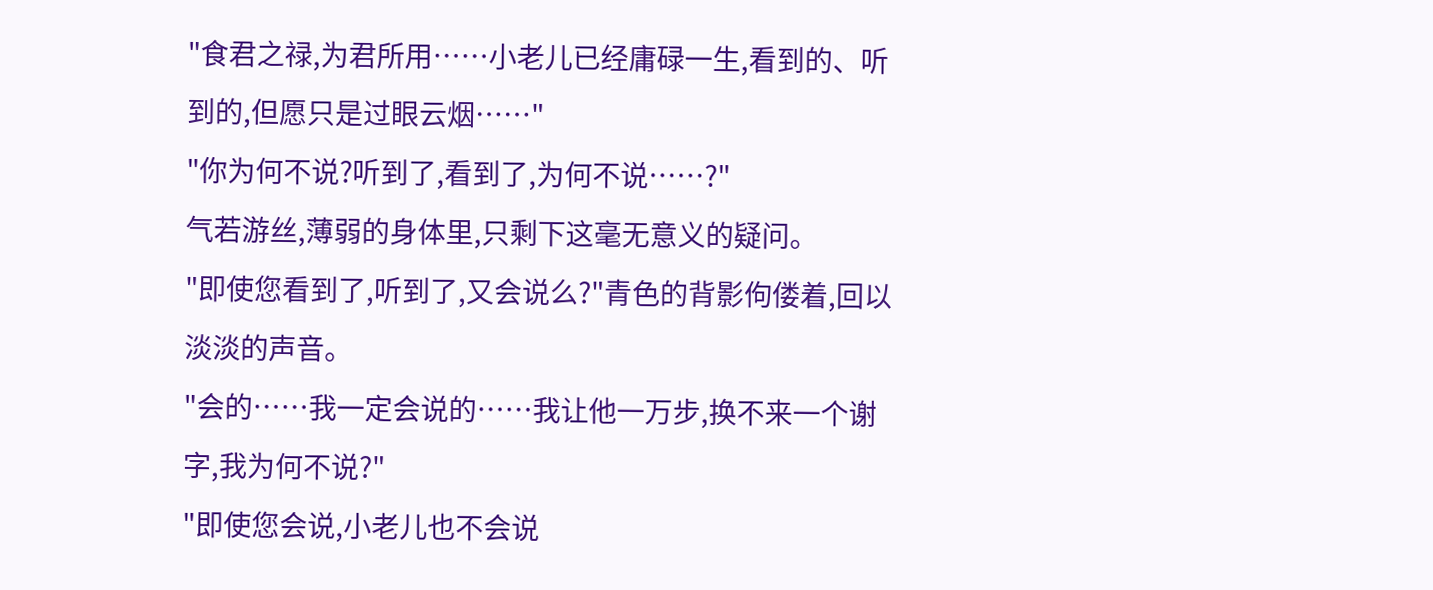"食君之禄,为君所用……小老儿已经庸碌一生,看到的、听到的,但愿只是过眼云烟……"
"你为何不说?听到了,看到了,为何不说……?"
气若游丝,薄弱的身体里,只剩下这毫无意义的疑问。
"即使您看到了,听到了,又会说么?"青色的背影佝偻着,回以淡淡的声音。
"会的……我一定会说的……我让他一万步,换不来一个谢字,我为何不说?"
"即使您会说,小老儿也不会说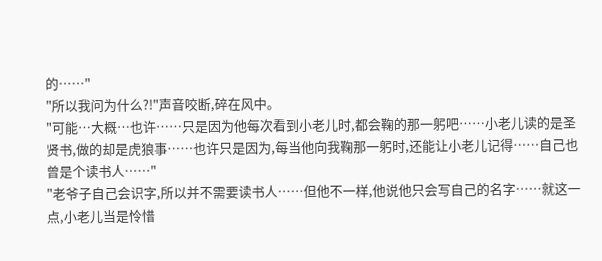的……"
"所以我问为什么?!"声音咬断,碎在风中。
"可能…大概…也许……只是因为他每次看到小老儿时,都会鞠的那一躬吧……小老儿读的是圣贤书,做的却是虎狼事……也许只是因为,每当他向我鞠那一躬时,还能让小老儿记得……自己也曾是个读书人……"
"老爷子自己会识字,所以并不需要读书人……但他不一样,他说他只会写自己的名字……就这一点,小老儿当是怜惜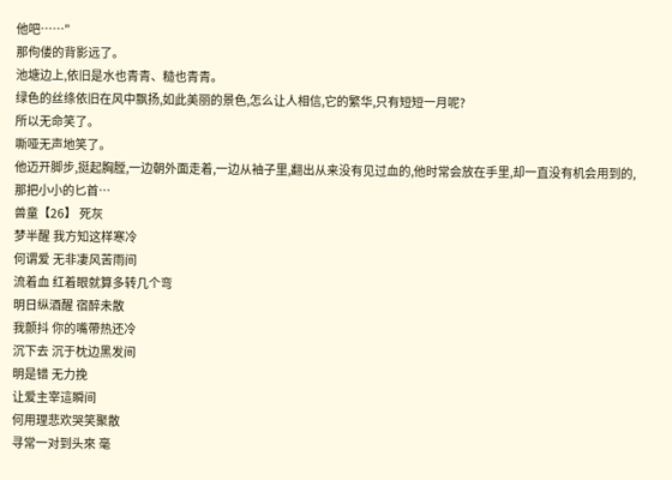他吧……"
那佝偻的背影远了。
池塘边上,依旧是水也青青、糙也青青。
绿色的丝绦依旧在风中飘扬,如此美丽的景色,怎么让人相信,它的繁华,只有短短一月呢?
所以无命笑了。
嘶哑无声地笑了。
他迈开脚步,挺起胸膛,一边朝外面走着,一边从袖子里,翻出从来没有见过血的,他时常会放在手里,却一直没有机会用到的,那把小小的匕首…
兽童【26】 死灰
梦半醒 我方知这样寒冷
何谓爱 无非凄风苦雨间
流着血 红着眼就算多转几个弯
明日纵酒醒 宿醉未散
我颤抖 你的嘴帶热还冷
沉下去 沉于枕边黑发间
明是错 无力挽
让爱主宰這瞬间
何用理悲欢哭笑聚散
寻常一对到头來 毫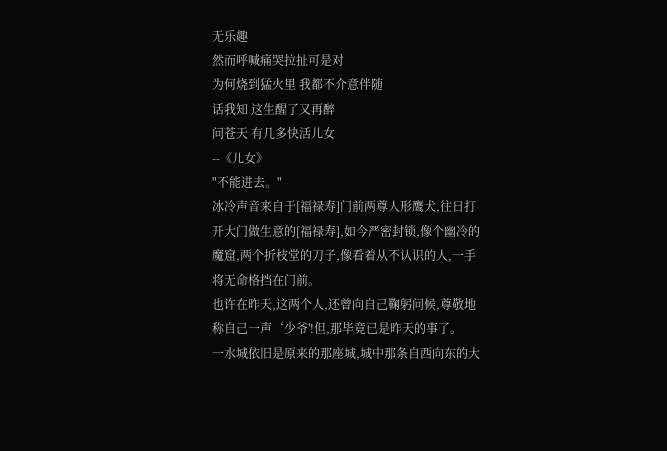无乐趣
然而呼喊痛哭拉扯可是对
为何烧到猛火里 我都不介意伴随
话我知 这生醒了又再醉
问苍天 有几多快活儿女
--《儿女》
"不能进去。"
冰冷声音来自于[福禄寿]门前两尊人形鹰犬,往日打开大门做生意的[福禄寿],如今严密封锁,像个幽冷的魔窟,两个折枝堂的刀子,像看着从不认识的人,一手将无命格挡在门前。
也许在昨天,这两个人,还曾向自己鞠躬问候,尊敬地称自己一声‘少爷'!但,那毕竟已是昨天的事了。
一水城依旧是原来的那座城,城中那条自西向东的大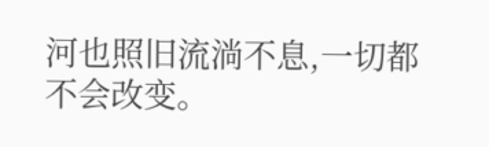河也照旧流淌不息,一切都不会改变。